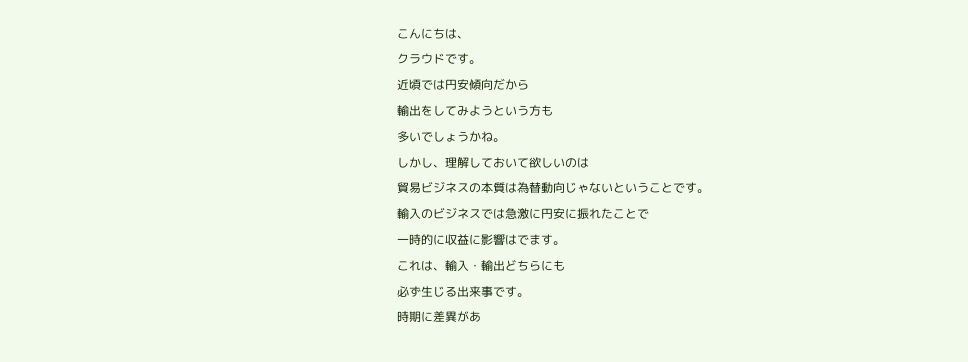こんにちは、
クラウドです。
近頃では円安傾向だから
輸出をしてみようという方も
多いでしょうかね。
しかし、理解しておいて欲しいのは
貿易ビジネスの本質は為替動向じゃないということです。
輸入のビジネスでは急激に円安に振れたことで
一時的に収益に影響はでます。
これは、輸入・輸出どちらにも
必ず生じる出来事です。
時期に差異があ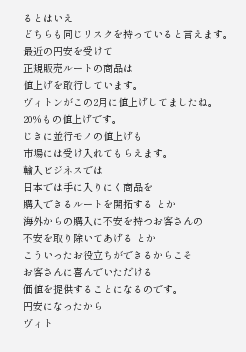るとはいえ
どちらも同じリスクを持っていると言えます。
最近の円安を受けて
正規販売ルートの商品は
値上げを敢行しています。
ヴィトンがこの2月に値上げしてましたね。
20%もの値上げです。
じきに並行モノの値上げも
市場には受け入れてもらえます。
輸入ビジネスでは
日本では手に入りにく商品を
購入できるルートを開拓する とか
海外からの購入に不安を持つお客さんの
不安を取り除いてあげる とか
こういったお役立ちができるからこそ
お客さんに喜んでいただける
価値を提供することになるのです。
円安になったから
ヴィト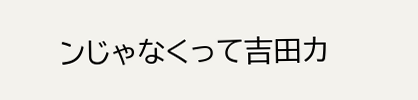ンじゃなくって吉田カ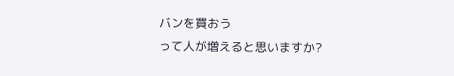バンを買おう
って人が増えると思いますか?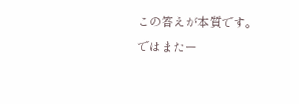この答えが本質です。
ではまたー